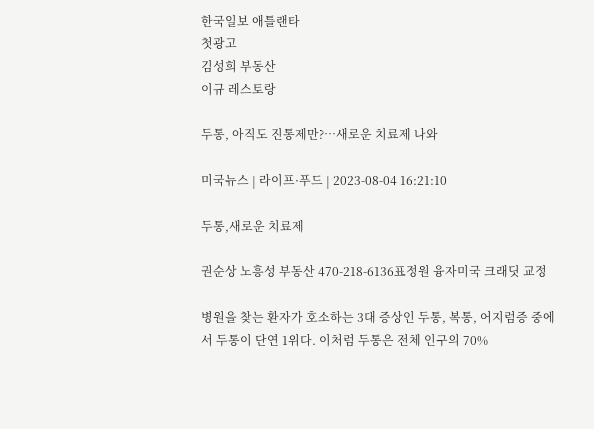한국일보 애틀랜타
첫광고
김성희 부동산
이규 레스토랑

두통, 아직도 진통제만?…새로운 치료제 나와

미국뉴스 | 라이프·푸드 | 2023-08-04 16:21:10

두통,새로운 치료제

권순상 노흥성 부동산 470-218-6136표정원 융자미국 크래딧 교정

병원을 찾는 환자가 호소하는 3대 증상인 두통, 복통, 어지럼증 중에서 두통이 단연 1위다. 이처럼 두통은 전체 인구의 70%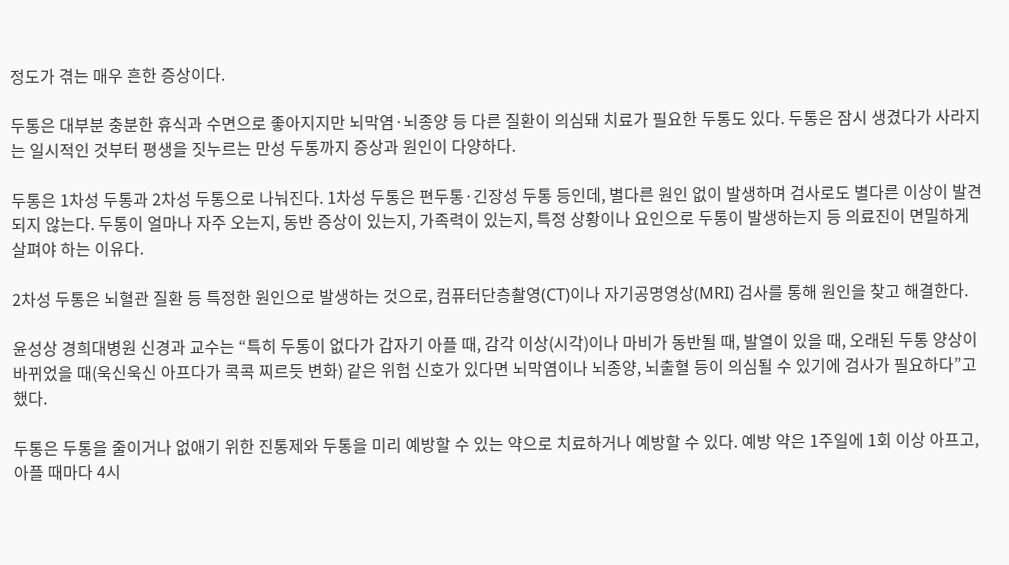정도가 겪는 매우 흔한 증상이다.

두통은 대부분 충분한 휴식과 수면으로 좋아지지만 뇌막염·뇌종양 등 다른 질환이 의심돼 치료가 필요한 두통도 있다. 두통은 잠시 생겼다가 사라지는 일시적인 것부터 평생을 짓누르는 만성 두통까지 증상과 원인이 다양하다.

두통은 1차성 두통과 2차성 두통으로 나눠진다. 1차성 두통은 편두통·긴장성 두통 등인데, 별다른 원인 없이 발생하며 검사로도 별다른 이상이 발견되지 않는다. 두통이 얼마나 자주 오는지, 동반 증상이 있는지, 가족력이 있는지, 특정 상황이나 요인으로 두통이 발생하는지 등 의료진이 면밀하게 살펴야 하는 이유다.

2차성 두통은 뇌혈관 질환 등 특정한 원인으로 발생하는 것으로, 컴퓨터단층촬영(CT)이나 자기공명영상(MRI) 검사를 통해 원인을 찾고 해결한다.

윤성상 경희대병원 신경과 교수는 “특히 두통이 없다가 갑자기 아플 때, 감각 이상(시각)이나 마비가 동반될 때, 발열이 있을 때, 오래된 두통 양상이 바뀌었을 때(욱신욱신 아프다가 콕콕 찌르듯 변화) 같은 위험 신호가 있다면 뇌막염이나 뇌종양, 뇌출혈 등이 의심될 수 있기에 검사가 필요하다”고 했다.

두통은 두통을 줄이거나 없애기 위한 진통제와 두통을 미리 예방할 수 있는 약으로 치료하거나 예방할 수 있다. 예방 약은 1주일에 1회 이상 아프고, 아플 때마다 4시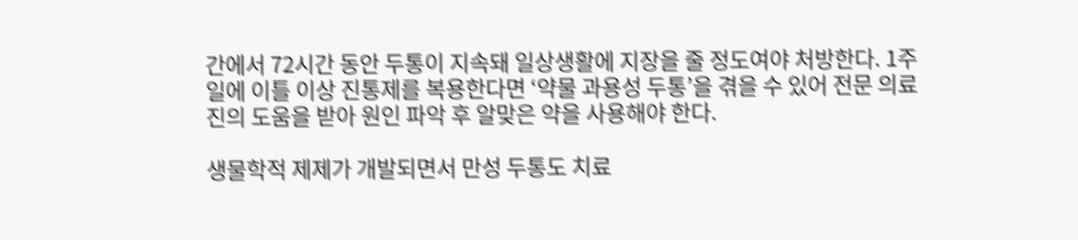간에서 72시간 동안 두통이 지속돼 일상생활에 지장을 줄 정도여야 처방한다. 1주일에 이틀 이상 진통제를 복용한다면 ‘약물 과용성 두통’을 겪을 수 있어 전문 의료진의 도움을 받아 원인 파악 후 알맞은 약을 사용해야 한다.

생물학적 제제가 개발되면서 만성 두통도 치료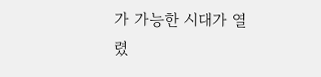가 가능한 시대가 열렸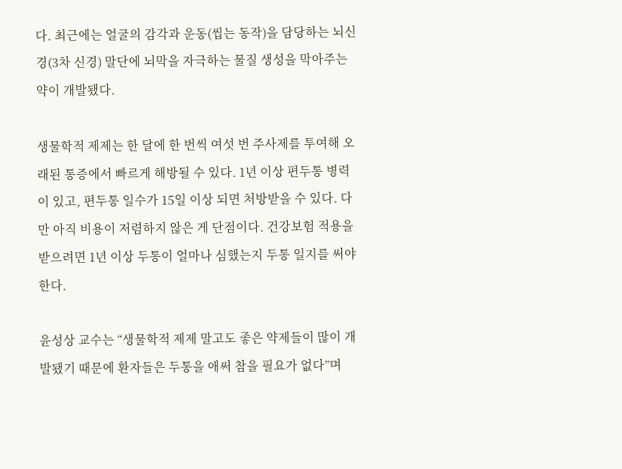다. 최근에는 얼굴의 감각과 운동(씹는 동작)을 담당하는 뇌신경(3차 신경) 말단에 뇌막을 자극하는 물질 생성을 막아주는 약이 개발됐다.

생물학적 제제는 한 달에 한 번씩 여섯 번 주사제를 투여해 오래된 통증에서 빠르게 해방될 수 있다. 1년 이상 편두통 병력이 있고, 편두통 일수가 15일 이상 되면 처방받을 수 있다. 다만 아직 비용이 저렴하지 않은 게 단점이다. 건강보험 적용을 받으려면 1년 이상 두통이 얼마나 심했는지 두통 일지를 써야 한다.

윤성상 교수는 “생물학적 제제 말고도 좋은 약제들이 많이 개발됐기 때문에 환자들은 두통을 애써 참을 필요가 없다”며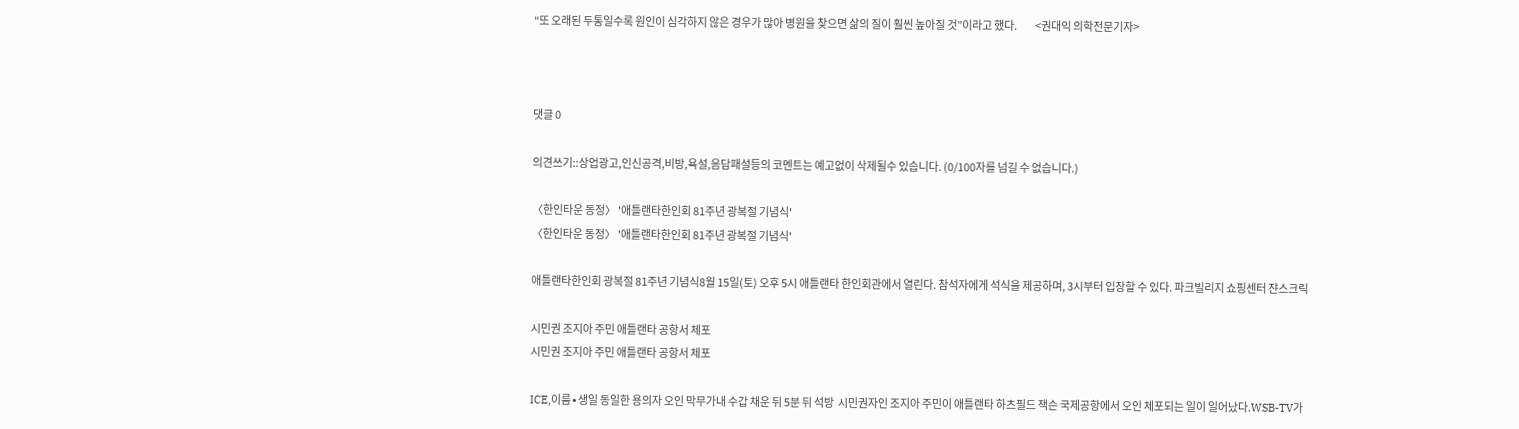“또 오래된 두통일수록 원인이 심각하지 않은 경우가 많아 병원을 찾으면 삶의 질이 훨씬 높아질 것”이라고 했다.         <권대익 의학전문기자>



댓글 0

의견쓰기::상업광고,인신공격,비방,욕설,음담패설등의 코멘트는 예고없이 삭제될수 있습니다. (0/100자를 넘길 수 없습니다.)

〈한인타운 동정〉 '애틀랜타한인회 81주년 광복절 기념식'
〈한인타운 동정〉 '애틀랜타한인회 81주년 광복절 기념식'

애틀랜타한인회 광복절 81주년 기념식8월 15일(토) 오후 5시 애틀랜타 한인회관에서 열린다. 참석자에게 석식을 제공하며, 3시부터 입장할 수 있다. 파크빌리지 쇼핑센터 쟌스크릭

시민권 조지아 주민 애틀랜타 공항서 체포
시민권 조지아 주민 애틀랜타 공항서 체포

ICE,이름∙생일 동일한 용의자 오인 막무가내 수갑 채운 뒤 5분 뒤 석방  시민권자인 조지아 주민이 애틀랜타 하츠필드 잭슨 국제공항에서 오인 체포되는 일이 일어났다.WSB-TV가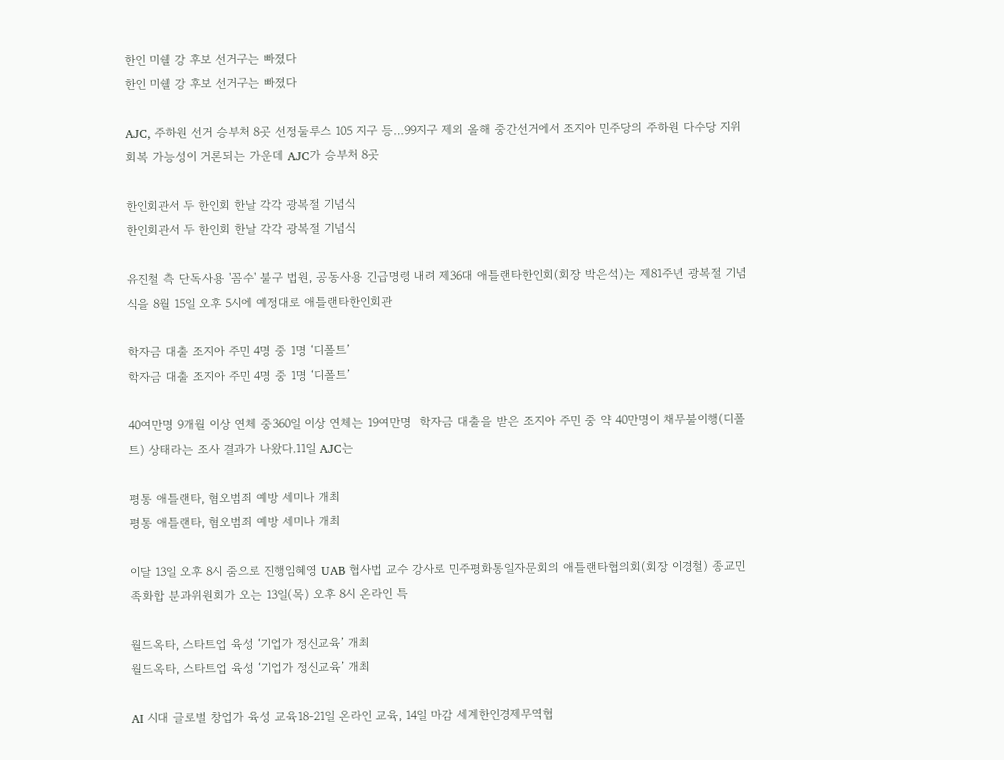한인 미쉘 강 후보 선거구는 빠졌다
한인 미쉘 강 후보 선거구는 빠졌다

AJC, 주하원 선거 승부처 8곳 선정둘루스 105 지구 등…99지구 제외 올해 중간선거에서 조지아 민주당의 주하원 다수당 지위 회복 가능성이 거론되는 가운데 AJC가 승부처 8곳

한인회관서 두 한인회 한날 각각 광복절 기념식
한인회관서 두 한인회 한날 각각 광복절 기념식

유진철 측 단독사용 '꼼수' 불구 법원, 공동사용 긴급명령 내려 제36대 애틀랜타한인회(회장 박은석)는 제81주년 광복절 기념식을 8월 15일 오후 5시에 예정대로 애틀랜타한인회관

학자금 대출 조지아 주민 4명 중 1명 ‘디폴트’
학자금 대출 조지아 주민 4명 중 1명 ‘디폴트’

40여만명 9개월 이상 연체 중360일 이상 연체는 19여만명  학자금 대출을 받은 조지아 주민 중 약 40만명이 채무불이행(디폴트) 상태라는 조사 결과가 나왔다.11일 AJC는

평통 애틀랜타, 혐오범죄 예방 세미나 개최
평통 애틀랜타, 혐오범죄 예방 세미나 개최

이달 13일 오후 8시 줌으로 진행임혜영 UAB 협사법 교수 강사로 민주평화통일자문회의 애틀랜타협의회(회장 이경철) 종교민족화합 분과위원회가 오는 13일(목) 오후 8시 온라인 특

월드옥타, 스타트업 육성 ‘기업가 정신교육’ 개최
월드옥타, 스타트업 육성 ‘기업가 정신교육’ 개최

AI 시대 글로벌 창업가 육성 교육18-21일 온라인 교육, 14일 마감 세계한인경제무역협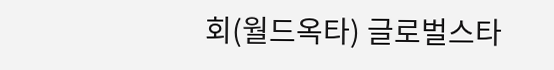회(월드옥타) 글로벌스타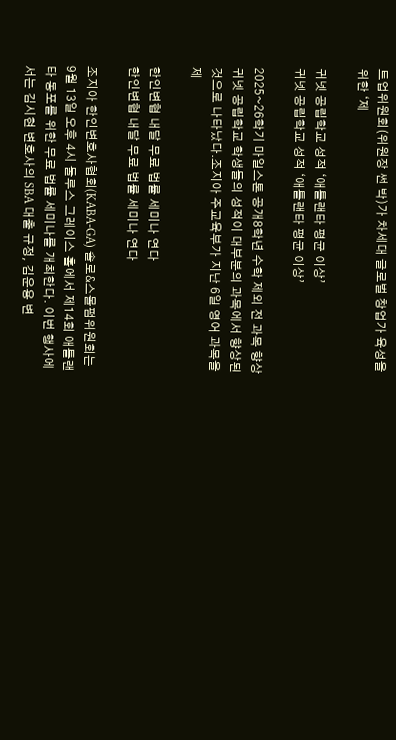트업위원회(위원장 썬 박)가 차세대 글로벌 창업가 육성을 위한 ‘제

귀넷 공립학교 성적 ‘애틀랜타 평균 이상’
귀넷 공립학교 성적 ‘애틀랜타 평균 이상’

2025~26학기 마일스톤 공개8학년 수학 제외 전 과목 향상  귀넷 공립학교 학생들의 성적이 대부분의 과목에서 향상된 것으로 나타났다.조지아 주교육부가 지난 6일 영어 과목을 제

한인변협 내달 무료 법률 세미나 연다
한인변협 내달 무료 법률 세미나 연다

조지아 한인변호사협회(KABA-GA) 솔로&스몰펌위원회는 9월 13일 오후 4시 둘루스 그레이스 홀에서 제14회 애틀랜타 동포를 위한 무료 법률 세미나를 개최한다. 이번 행사에서는 김시현 변호사의 SBA 대출 규정, 김운용 변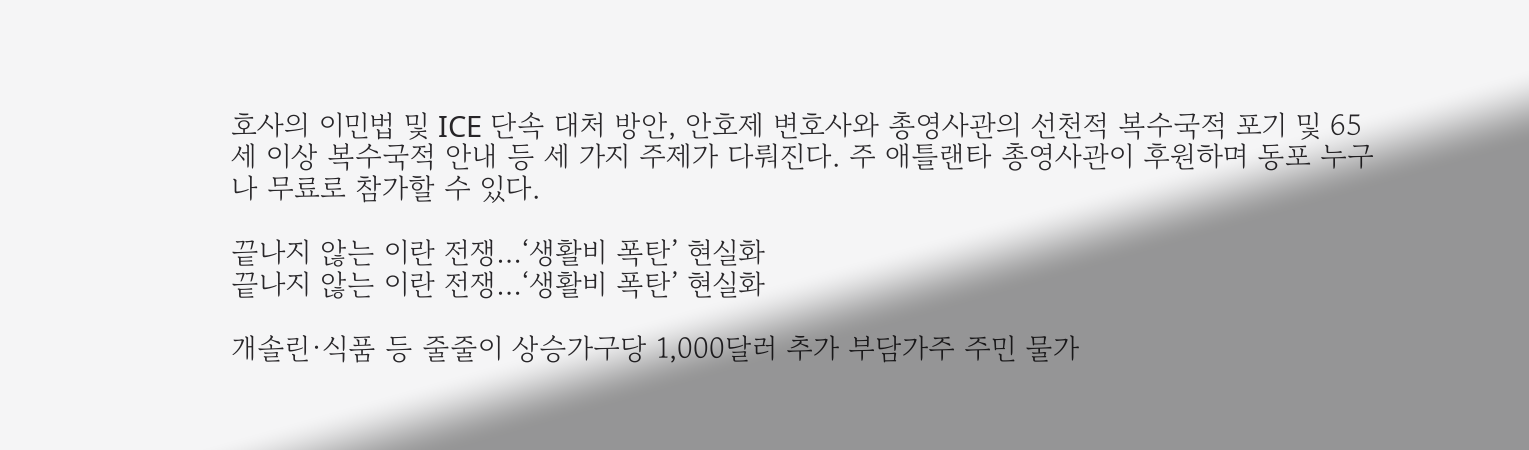호사의 이민법 및 ICE 단속 대처 방안, 안호제 변호사와 총영사관의 선천적 복수국적 포기 및 65세 이상 복수국적 안내 등 세 가지 주제가 다뤄진다. 주 애틀랜타 총영사관이 후원하며 동포 누구나 무료로 참가할 수 있다.

끝나지 않는 이란 전쟁…‘생활비 폭탄’ 현실화
끝나지 않는 이란 전쟁…‘생활비 폭탄’ 현실화

개솔린·식품 등 줄줄이 상승가구당 1,000달러 추가 부담가주 주민 물가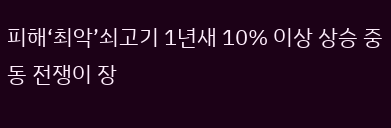피해‘최악’쇠고기 1년새 10% 이상 상승 중동 전쟁이 장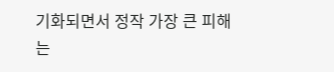기화되면서 정작 가장 큰 피해는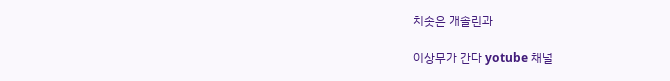치솟은 개솔린과

이상무가 간다 yotube 채널